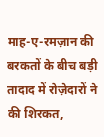माह-ए-रमज़ान की बरकतों के बीच बड़ी तादाद में रोज़ेदारों ने की शिरकत,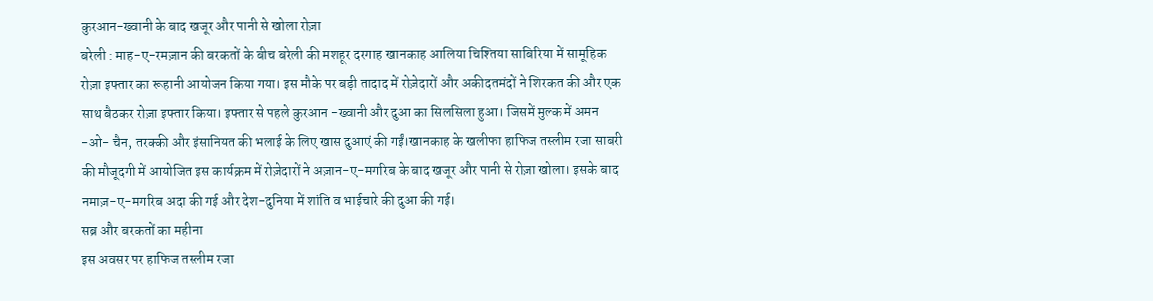कुरआन-ख्वानी के बाद खजूर और पानी से खोला रोज़ा
बरेली : माह-ए-रमज़ान की बरकतों के बीच बरेली की मशहूर दरगाह खानकाह आलिया चिश्तिया साबिरिया में सामूहिक रोज़ा इफ्तार का रूहानी आयोजन किया गया। इस मौके पर बड़ी तादाद में रोज़ेदारों और अकीदतमंदों ने शिरकत की और एक साथ बैठकर रोज़ा इफ्तार किया। इफ्तार से पहले कुरआन -ख्वानी और दुआ का सिलसिला हुआ। जिसमें मुल्क में अमन -ओ- चैन, तरक्की और इंसानियत की भलाई के लिए खास दुआएं की गईं।खानकाह के खलीफा हाफिज तस्लीम रजा साबरी की मौजूदगी में आयोजित इस कार्यक्रम में रोज़ेदारों ने अज़ान-ए-मगरिब के बाद खजूर और पानी से रोज़ा खोला। इसके बाद नमाज़-ए-मगरिब अदा की गई और देश-दुनिया में शांति व भाईचारे की दुआ की गई।
सब्र और बरकतों का महीना
इस अवसर पर हाफिज तस्लीम रजा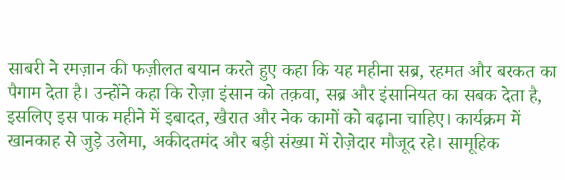साबरी ने रमज़ान की फज़ीलत बयान करते हुए कहा कि यह महीना सब्र, रहमत और बरकत का पैगाम देता है। उन्होंने कहा कि रोज़ा इंसान को तक़वा, सब्र और इंसानियत का सबक देता है, इसलिए इस पाक महीने में इबादत, खैरात और नेक कामों को बढ़ाना चाहिए। कार्यक्रम में खानकाह से जुड़े उलेमा, अकीदतमंद और बड़ी संख्या में रोज़ेदार मौजूद रहे। सामूहिक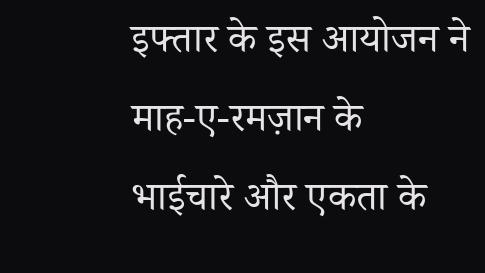इफ्तार के इस आयोजन ने माह-ए-रमज़ान के भाईचारे और एकता के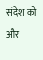संदेश को और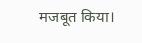मजबूत किया।